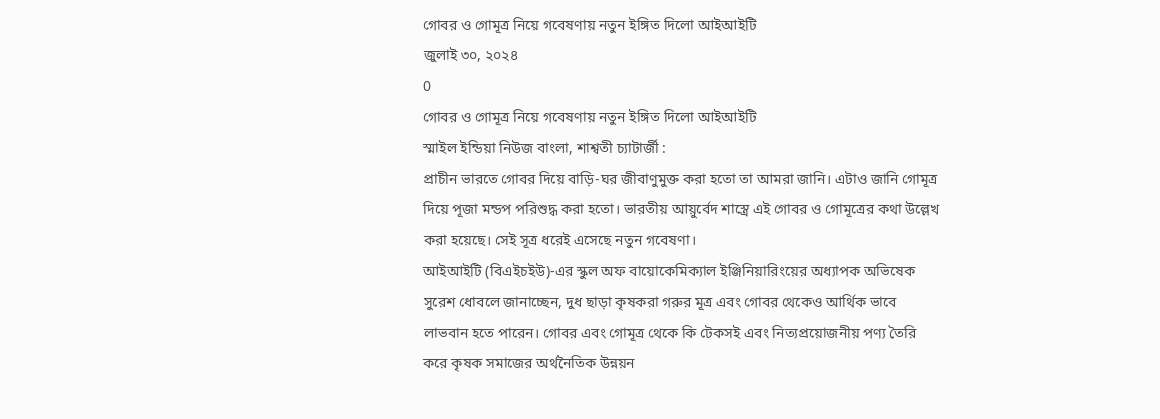গোবর ও গোমূত্র নিয়ে গবেষণায় নতুন ইঙ্গিত দিলো আইআইটি
জুলাই ৩০, ২০২৪
0
গোবর ও গোমূত্র নিয়ে গবেষণায় নতুন ইঙ্গিত দিলো আইআইটি
স্মাইল ইন্ডিয়া নিউজ বাংলা, শাশ্বতী চ্যাটার্জী :
প্রাচীন ভারতে গোবর দিয়ে বাড়ি-ঘর জীবাণুমুক্ত করা হতো তা আমরা জানি। এটাও জানি গোমূত্র দিয়ে পূজা মন্ডপ পরিশুদ্ধ করা হতো। ভারতীয় আয়ুর্বেদ শাস্ত্রে এই গোবর ও গোমূত্রের কথা উল্লেখ করা হয়েছে। সেই সূত্র ধরেই এসেছে নতুন গবেষণা।
আইআইটি (বিএইচইউ)-এর স্কুল অফ বায়োকেমিক্যাল ইঞ্জিনিয়ারিংয়ের অধ্যাপক অভিষেক সুরেশ ধোবলে জানাচ্ছেন, দুধ ছাড়া কৃষকরা গরুর মূত্র এবং গোবর থেকেও আর্থিক ভাবে লাভবান হতে পারেন। গোবর এবং গোমূত্র থেকে কি টেকসই এবং নিত্যপ্রয়োজনীয় পণ্য তৈরি করে কৃষক সমাজের অর্থনৈতিক উন্নয়ন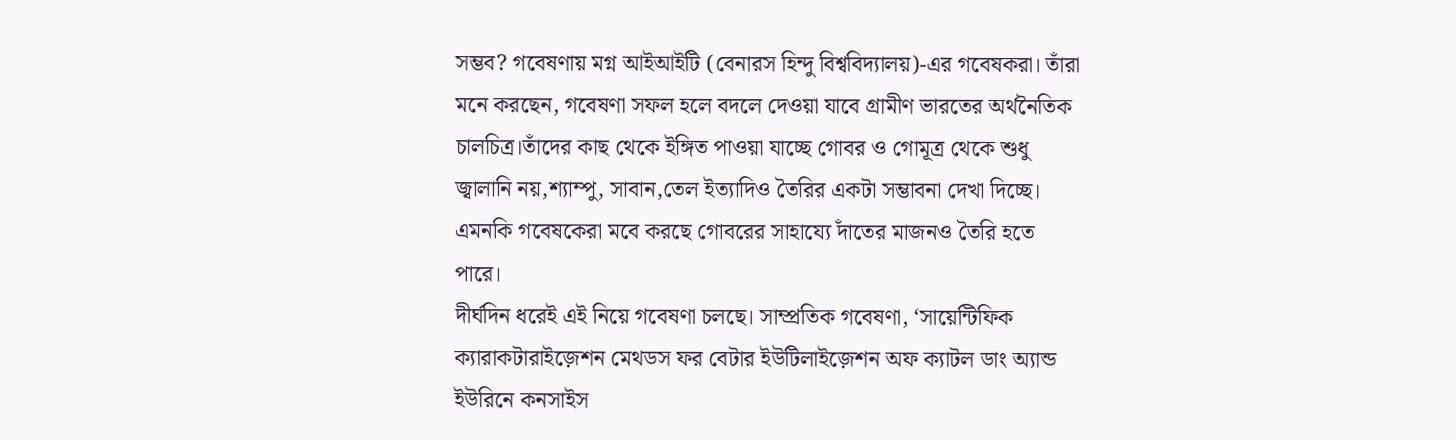সম্ভব? গবেষণায় মগ্ন আইআইটি (বেনারস হিন্দু বিশ্ববিদ্যালয়)-এর গবেষকরা। তাঁরা মনে করছেন, গবেষণা সফল হলে বদলে দেওয়া যাবে গ্রামীণ ভারতের অর্থনৈতিক চালচিত্র।তাঁদের কাছ থেকে ইঙ্গিত পাওয়া যাচ্ছে গোবর ও গোমূত্র থেকে শুধু জ্বালানি নয়,শ্যাম্পু, সাবান,তেল ইত্যাদিও তৈরির একটা সম্ভাবনা দেখা দিচ্ছে। এমনকি গবেষকেরা মবে করছে গোবরের সাহায্যে দাঁতের মাজনও তৈরি হতে পারে।
দীর্ঘদিন ধরেই এই নিয়ে গবেষণা চলছে। সাম্প্রতিক গবেষণা, ‘সায়েন্টিফিক ক্যারাকটারাইজ়েশন মেথডস ফর বেটার ইউটিলাইজ়েশন অফ ক্যাটল ডাং অ্যান্ড ইউরিনে কনসাইস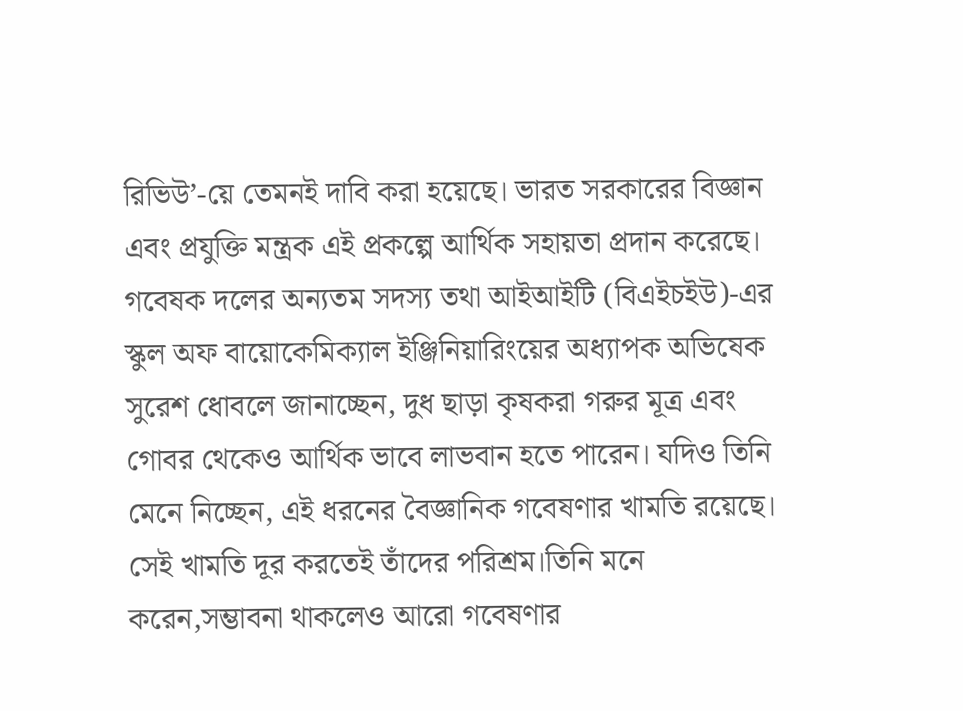রিভিউ’-য়ে তেমনই দাবি করা হয়েছে। ভারত সরকারের বিজ্ঞান এবং প্রযুক্তি মন্ত্রক এই প্রকল্পে আর্থিক সহায়তা প্রদান করেছে। গবেষক দলের অন্যতম সদস্য তথা আইআইটি (বিএইচইউ)-এর স্কুল অফ বায়োকেমিক্যাল ইঞ্জিনিয়ারিংয়ের অধ্যাপক অভিষেক সুরেশ ধোবলে জানাচ্ছেন, দুধ ছাড়া কৃষকরা গরুর মূত্র এবং গোবর থেকেও আর্থিক ভাবে লাভবান হতে পারেন। যদিও তিনি মেনে নিচ্ছেন, এই ধরনের বৈজ্ঞানিক গবেষণার খামতি রয়েছে। সেই খামতি দূর করতেই তাঁদের পরিশ্রম।তিনি মনে করেন,সম্ভাবনা থাকলেও আরো গবেষণার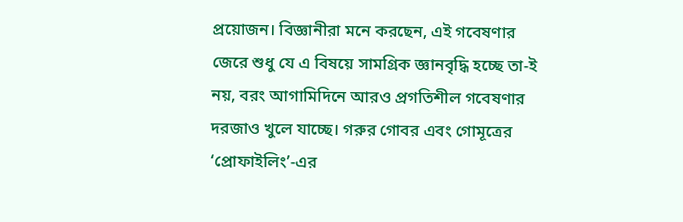প্রয়োজন। বিজ্ঞানীরা মনে করছেন, এই গবেষণার জেরে শুধু যে এ বিষয়ে সামগ্রিক জ্ঞানবৃদ্ধি হচ্ছে তা-ই নয়, বরং আগামিদিনে আরও প্রগতিশীল গবেষণার দরজাও খুলে যাচ্ছে। গরুর গোবর এবং গোমূত্রের ‘প্রোফাইলিং’-এর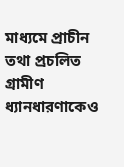মাধ্যমে প্রাচীন তথা প্রচলিত গ্রামীণ ধ্যানধারণাকেও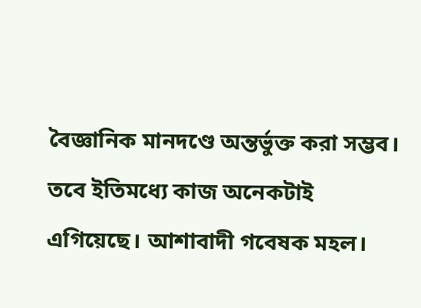বৈজ্ঞানিক মানদণ্ডে অন্তর্ভুক্ত করা সম্ভব।
তবে ইতিমধ্যে কাজ অনেকটাই এগিয়েছে। আশাবাদী গবেষক মহল।